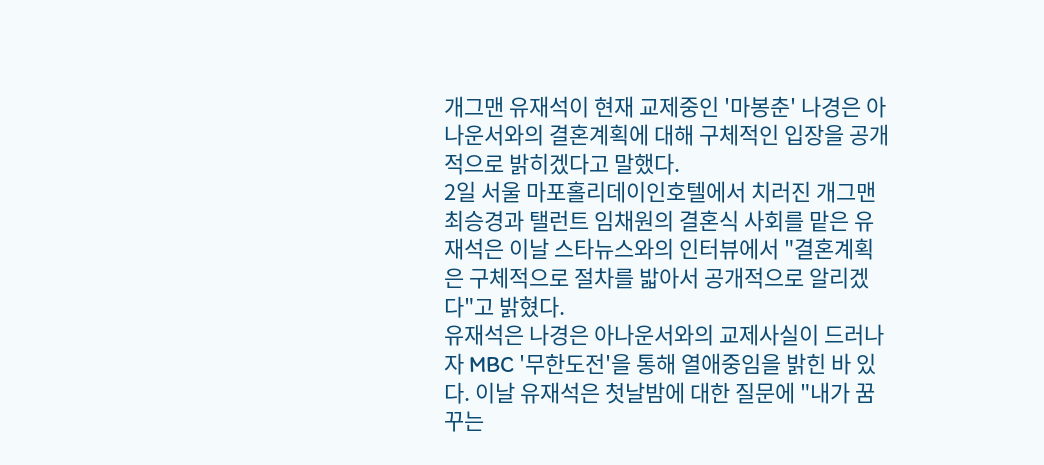개그맨 유재석이 현재 교제중인 '마봉춘' 나경은 아나운서와의 결혼계획에 대해 구체적인 입장을 공개적으로 밝히겠다고 말했다.
2일 서울 마포홀리데이인호텔에서 치러진 개그맨 최승경과 탤런트 임채원의 결혼식 사회를 맡은 유재석은 이날 스타뉴스와의 인터뷰에서 "결혼계획은 구체적으로 절차를 밟아서 공개적으로 알리겠다"고 밝혔다.
유재석은 나경은 아나운서와의 교제사실이 드러나자 MBC '무한도전'을 통해 열애중임을 밝힌 바 있다. 이날 유재석은 첫날밤에 대한 질문에 "내가 꿈꾸는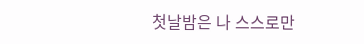첫날밤은 나 스스로만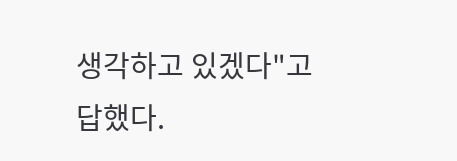생각하고 있겠다"고 답했다.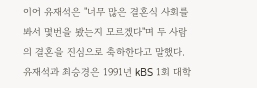이어 유재석은 "너무 많은 결혼식 사회를 봐서 몇번을 봤는지 모르겠다"며 두 사람의 결혼을 진심으로 축하한다고 말했다.
유재석과 최승경은 1991년 kBS 1회 대학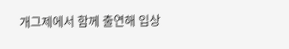개그제에서 함께 출연해 입상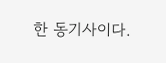한 동기사이다.